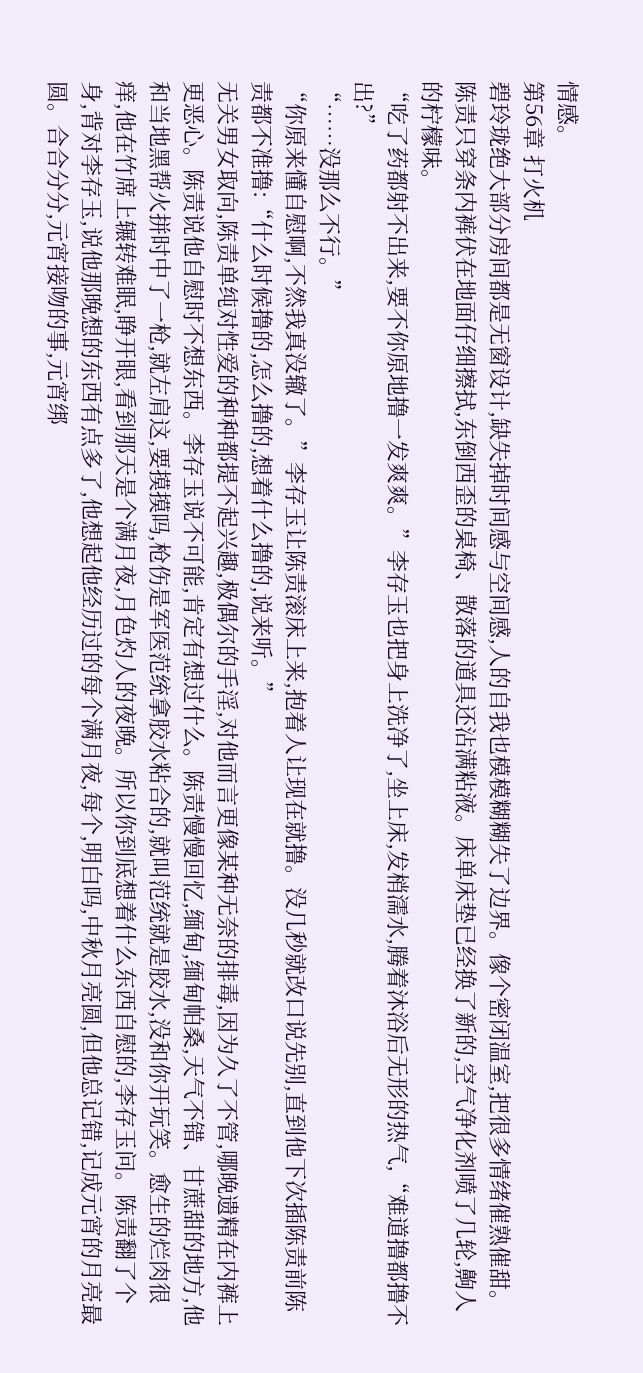情感。
第56章 打火机
碧玲珑绝大部分房间都是无窗设计,缺失掉时间感与空间感,人的自我也模模糊糊失了边界。像个密闭温室,把很多情绪催熟催甜。
陈责只穿条内裤伏在地面仔细擦拭,东倒西歪的桌椅、散落的道具还沾满粘液。床单床垫已经换了新的,空气净化剂喷了几轮,齁人的柠檬味。
“吃了药都射不出来,要不你原地撸一发爽爽。”李存玉也把身上洗净了,坐上床,发梢濡水,腾着沐浴后无形的热气,“难道撸都撸不出?”
“……没那么不行。”
“你原来懂自慰啊,不然我真没辙了。”李存玉让陈责滚床上来,抱着人让现在就撸。没几秒就改口说先别,直到他下次插陈责前陈责都不准撸:“什么时候撸的,怎么撸的,想着什么撸的,说来听。”
无关男女取向,陈责单纯对性爱的种种都提不起兴趣,极偶尔的手淫,对他而言更像某种无奈的排毒,因为久了不管,哪晚遗精在内裤上更恶心。陈责说他自慰时不想东西。李存玉说不可能,肯定有想过什么。陈责慢慢回忆,缅甸,缅甸帕桑,天气不错、甘蔗甜的地方,他和当地黑帮火拼时中了一枪,就左肩这,要摸摸吗,枪伤是军医范统拿胶水粘合的,就叫范统就是胶水,没和你开玩笑。愈生的烂肉很痒,他在竹席上辗转难眠,睁开眼,看到那天是个满月夜,月色灼人的夜晚。所以你到底想着什么东西自慰的,李存玉问。陈责翻了个身,背对李存玉,说他那晚想的东西有点多了,他想起他经历过的每个满月夜,每个,明白吗,中秋月亮圆,但他总记错,记成元宵的月亮最圆。合合分分,元宵接吻的事,元宵绑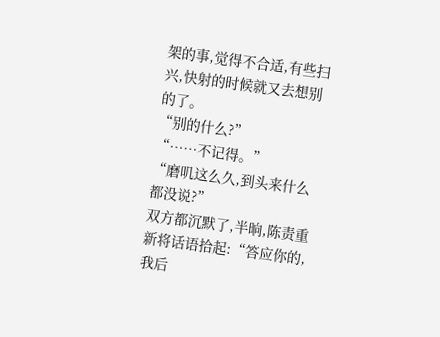架的事,觉得不合适,有些扫兴,快射的时候就又去想别的了。
“别的什么?”
“……不记得。”
“磨叽这么久,到头来什么都没说?”
双方都沉默了,半晌,陈责重新将话语拾起:“答应你的,我后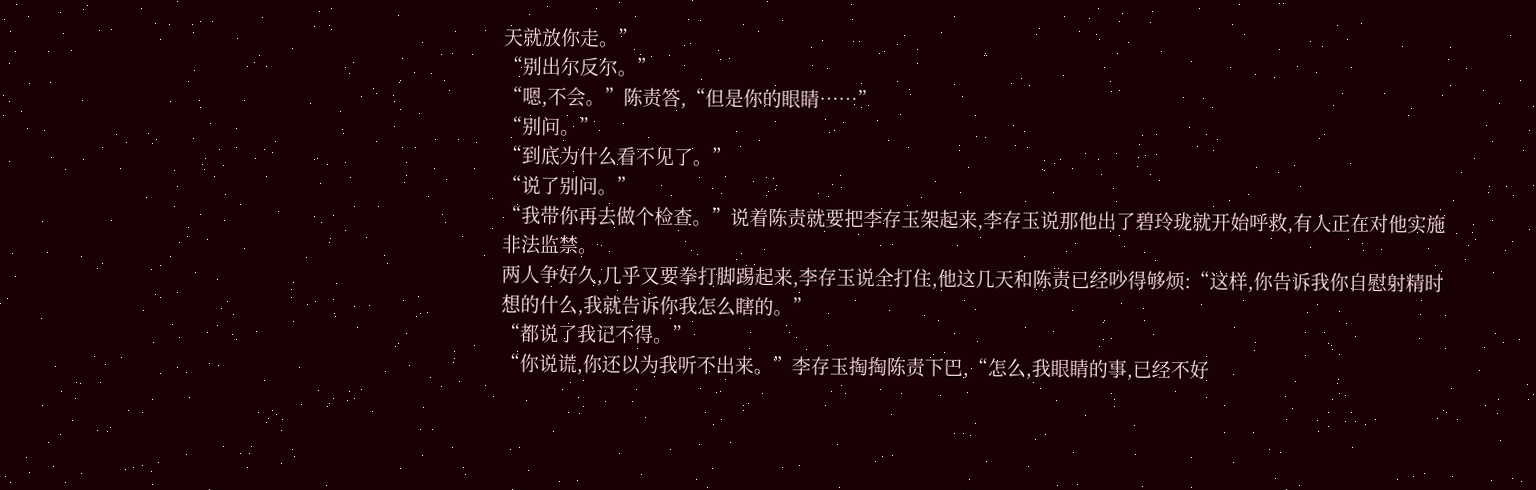天就放你走。”
“别出尔反尔。”
“嗯,不会。”陈责答,“但是你的眼睛……”
“别问。”
“到底为什么看不见了。”
“说了别问。”
“我带你再去做个检查。”说着陈责就要把李存玉架起来,李存玉说那他出了碧玲珑就开始呼救,有人正在对他实施非法监禁。
两人争好久,几乎又要拳打脚踢起来,李存玉说全打住,他这几天和陈责已经吵得够烦:“这样,你告诉我你自慰射精时想的什么,我就告诉你我怎么瞎的。”
“都说了我记不得。”
“你说谎,你还以为我听不出来。”李存玉掏掏陈责下巴,“怎么,我眼睛的事,已经不好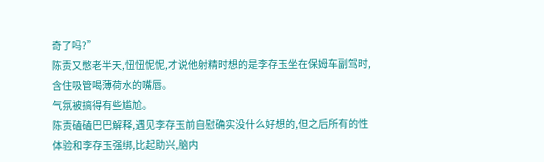奇了吗?”
陈责又憋老半天,忸忸怩怩,才说他射精时想的是李存玉坐在保姆车副驾时,含住吸管喝薄荷水的嘴唇。
气氛被搞得有些尴尬。
陈责磕磕巴巴解释,遇见李存玉前自慰确实没什么好想的,但之后所有的性体验和李存玉强绑,比起助兴,脑内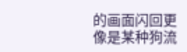的画面闪回更像是某种狗流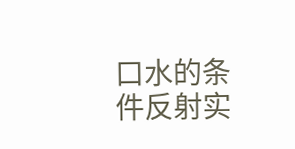口水的条件反射实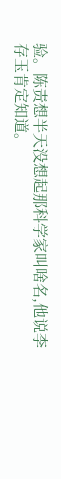验。陈责想半天没想起那科学家叫啥名,他说李存玉肯定知道。